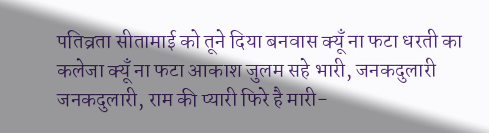पतिव्रता सीतामाई को तूने दिया बनवास क्यूँ ना फटा धरती का कलेजा क्यूँ ना फटा आकाश जुलम सहे भारी, जनकदुलारी जनकदुलारी, राम की प्यारी फिरे है मारी-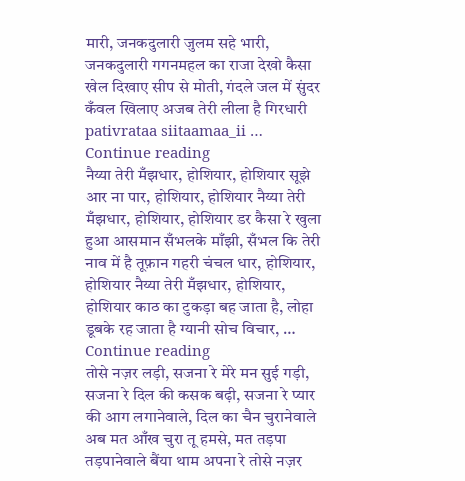मारी, जनकदुलारी जुलम सहे भारी, जनकदुलारी गगनमहल का राजा देखो कैसा खेल दिखाए सीप से मोती, गंदले जल में सुंदर कँवल खिलाए अजब तेरी लीला है गिरधारी pativrataa siitaamaa_ii … Continue reading
नैय्या तेरी मँझधार, होशियार, होशियार सूझे आर ना पार, होशियार, होशियार नैय्या तेरी मँझधार, होशियार, होशियार डर कैसा रे खुला हुआ आसमान सँभलके माँझी, सँभल कि तेरी नाव में है तूफ़ान गहरी चंचल धार, होशियार, होशियार नैय्या तेरी मँझधार, होशियार, होशियार काठ का टुकड़ा बह जाता है, लोहा डूबके रह जाता है ग्यानी सोच विचार, … Continue reading
तोसे नज़र लड़ी, सजना रे मेरे मन सुई गड़ी, सजना रे दिल की कसक बढ़ी, सजना रे प्यार की आग लगानेवाले, दिल का चैन चुरानेवाले अब मत आँख चुरा तू हमसे, मत तड़पा तड़पानेवाले बैंया थाम अपना रे तोसे नज़र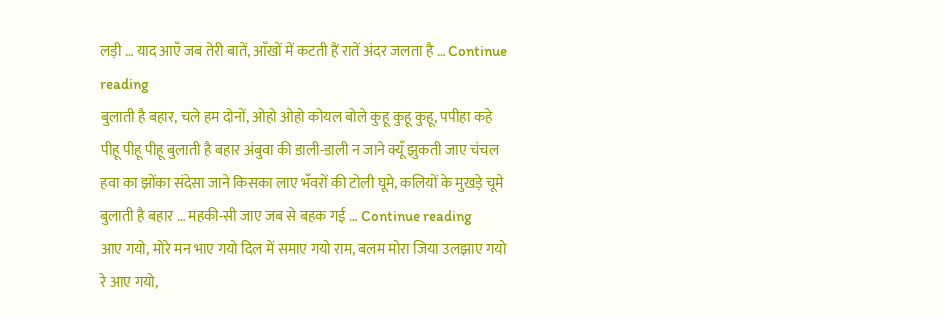लड़ी … याद आएँ जब तेरी बातें, आँखों में कटती हैं रातें अंदर जलता है … Continue reading
बुलाती है बहार, चले हम दोनों, ओहो ओहो कोयल बोले कुहू कुहू कुहू, पपीहा कहे पीहू पीहू पीहू बुलाती है बहार अंबुवा की डाली-डाली न जाने क्यूँ झुकती जाए चंचल हवा का झोंका संदेसा जाने किसका लाए भँवरों की टोली घूमे, कलियों के मुखड़े चूमे बुलाती है बहार … महकी-सी जाए जब से बहक गई … Continue reading
आए गयो, मोरे मन भाए गयो दिल में समाए गयो राम, बलम मोरा जिया उलझाए गयो रे आए गयो,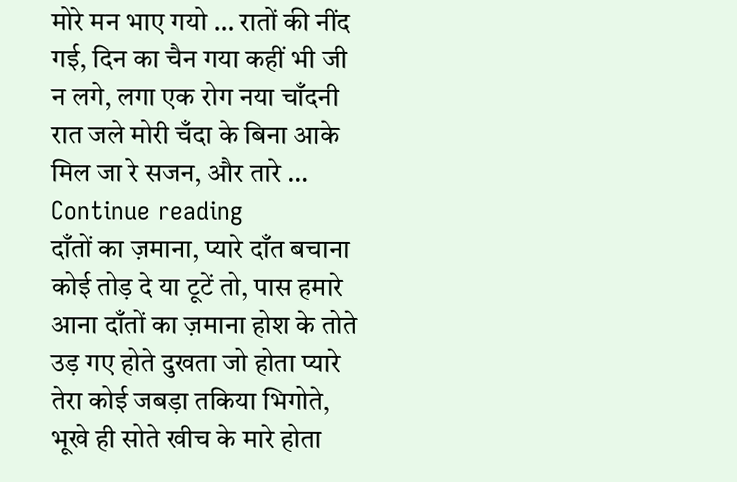मोरे मन भाए गयो … रातों की नींद गई, दिन का चैन गया कहीं भी जी न लगे, लगा एक रोग नया चाँदनी रात जले मोरी चँदा के बिना आके मिल जा रे सजन, और तारे … Continue reading
दाँतों का ज़माना, प्यारे दाँत बचाना कोई तोड़ दे या टूटें तो, पास हमारे आना दाँतों का ज़माना होश के तोते उड़ गए होते दुखता जो होता प्यारे तेरा कोई जबड़ा तकिया भिगोते, भूखे ही सोते खीच के मारे होता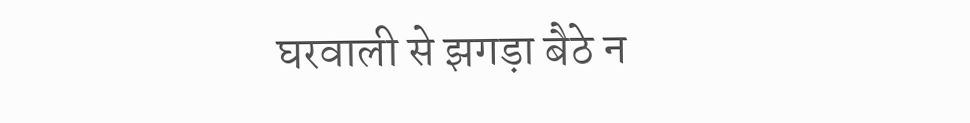घरवाली से झगड़ा बैठे न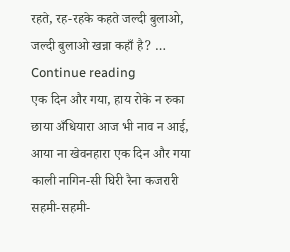रहते, रह-रहके कहते जल्दी बुलाओ, जल्दी बुलाओ खन्ना कहाँ है? … Continue reading
एक दिन और गया, हाय रोके न रुका छाया अँधियारा आज भी नाव न आई, आया ना खेवनहारा एक दिन और गया काली नागिन-सी घिरी रैना कजरारी सहमी-सहमी-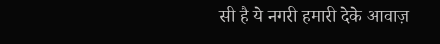सी है ये नगरी हमारी देके आवाज़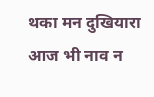थका मन दुखियारा आज भी नाव न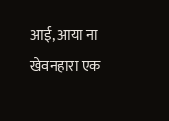आई, आया ना खेवनहारा एक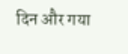दिन और गया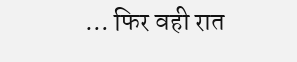… फिर वही रात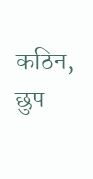कठिन, छुप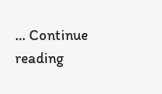… Continue reading